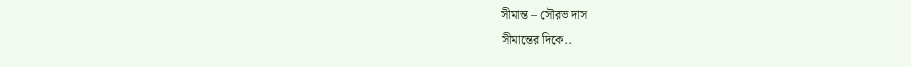সীমান্ত – সৌরভ দাস
সীমান্তের দিকে..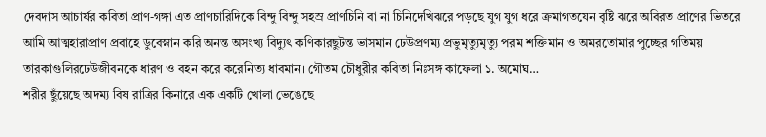দেবদাস আচার্যর কবিতা প্রাণ-গঙ্গা এত প্রাণচারিদিকে বিন্দু বিন্দু সহস্র প্রাণচিনি বা না চিনিদেখিঝরে পড়ছে যুগ যুগ ধরে ক্রমাগতযেন বৃষ্টি ঝরে অবিরত প্রাণের ভিতরে আমি আত্মহারাপ্রাণ প্রবাহে ডুবেস্নান করি অনন্ত অসংখ্য বিদ্যুৎ কণিকারছুটন্ত ভাসমান ঢেউপ্রণম্য প্রভুমৃত্যুমৃত্যু পরম শক্তিমান ও অমরতোমার পুচ্ছের গতিময় তারকাগুলিরঢেউজীবনকে ধারণ ও বহন করে করেনিত্য ধাবমান। গৌতম চৌধুরীর কবিতা নিঃসঙ্গ কাফেলা ১. অমোঘ…
শরীর ছুঁয়েছে অদম্য বিষ রাত্রির কিনারে এক একটি খোলা ভেঙেছে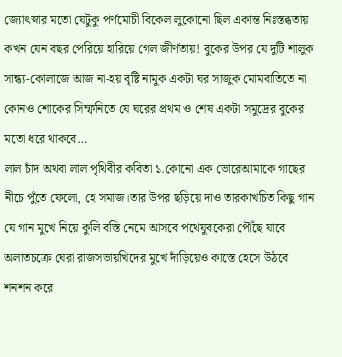জ্যোৎস্নার মতো যেটুকু পর্ণমোচী বিকেল লুকোনো ছিল একান্ত নিঃস্তব্ধতায় কখন যেন বছর পেরিয়ে হারিয়ে গেল জীর্ণতায়! বুকের উপর যে দুটি শালুক সান্ধ্য-কোলাজে আজ না-হয় বৃষ্টি নামুক একটা ঘর সাজুক মোমবাতিতে না কোনও শোকের সিম্ফনিতে যে ঘরের প্রথম ও শেষ একটা সমুদ্রের বুকের মতো ধরে থাকবে…
লাল চাঁদ অথবা লাল পৃথিবীর কবিতা ১.কোনো এক ভোরেআমাকে গাছের নীচে পুঁতে ফেলো, হে সমাজ।তার উপর ছড়িয়ে দাও তারকাখচিত কিছু গান যে গান মুখে নিয়ে কুলি বস্তি নেমে আসবে পথেযুবকেরা পৌঁছে যাবে অলাতচক্রে ঘেরা রাজসভায়খিদের মুখে দাঁড়িয়েও কাস্তে হেসে উঠবে শনশন করে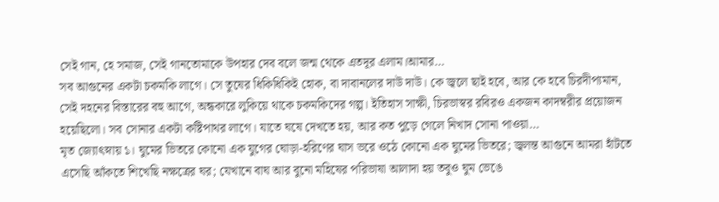সেই গান, হে সমাজ, সেই গানতোমাকে উপহার দেব বলে জন্ম থেকে এতদূর এলাম।আমার…
সব আগুনের একটা চকমকি লাগে। সে তুষের ধিকিধিকিই হোক, বা দাবানলের দাউ দাউ। কে জ্বলে ছাই হবে, আর কে হবে চিরদীপ্যমান, সেই দহনের বিস্তারের বহু আগে, অন্ধকারে লুকিয়ে থাকে চকমকিদের গল্প। ইতিহাস সাক্ষী, চিরভাস্বর রবিরও একজন কাদম্বরীর প্রয়োজন হয়েছিলো। সব সোনার একটা কষ্টিপাথর লাগে। যাতে ঘষে দেখতে হয়, আর কত পুড়ে গেলে নিখাদ সোনা পাওয়া…
মৃত জ্যোৎস্নায় ১। ঘুমের ভিতরে কোনো এক যুগের ঘোড়া-হরিণের ঘাস ভরে ওঠে কোনো এক ঘুমের ভিতরে; জ্বলন্ত আগুনে আমরা হাঁটতে এসেছি আঁকতে শিখেছি নক্ষত্রের ঘর; যেখানে বাঘ আর বুনো মহিষের পরিভাষা আলাদা হয় তবুও ঘুম ভেঙে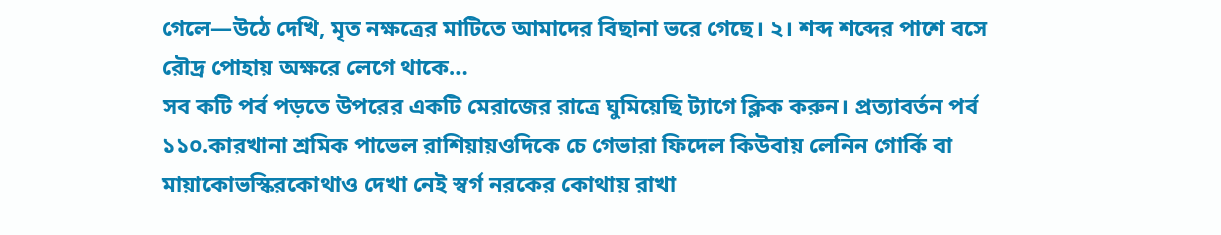গেলে—উঠে দেখি, মৃত নক্ষত্রের মাটিতে আমাদের বিছানা ভরে গেছে। ২। শব্দ শব্দের পাশে বসে রৌদ্র পোহায় অক্ষরে লেগে থাকে…
সব কটি পর্ব পড়তে উপরের একটি মেরাজের রাত্রে ঘুমিয়েছি ট্যাগে ক্লিক করুন। প্রত্যাবর্তন পর্ব ১১০.কারখানা শ্রমিক পাভেল রাশিয়ায়ওদিকে চে গেভারা ফিদেল কিউবায় লেনিন গোর্কি বা মায়াকোভস্কিরকোথাও দেখা নেই স্বর্গ নরকের কোথায় রাখা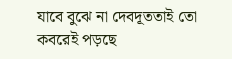যাবে বুঝে না দেবদূততাই তো কবরেই পড়ছে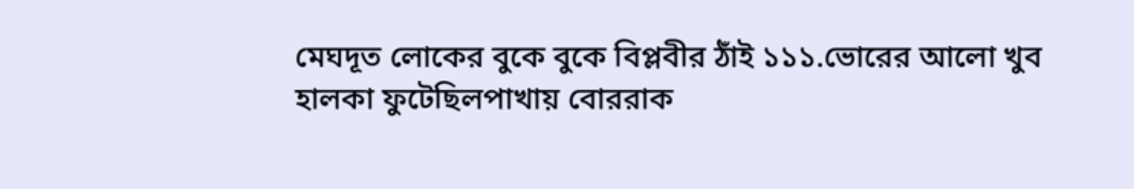মেঘদূত লোকের বুকে বুকে বিপ্লবীর ঠাঁই ১১১.ভোরের আলো খুব হালকা ফুটেছিলপাখায় বোররাক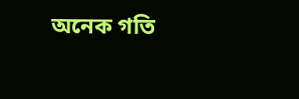অনেক গতি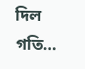দিল গতি…